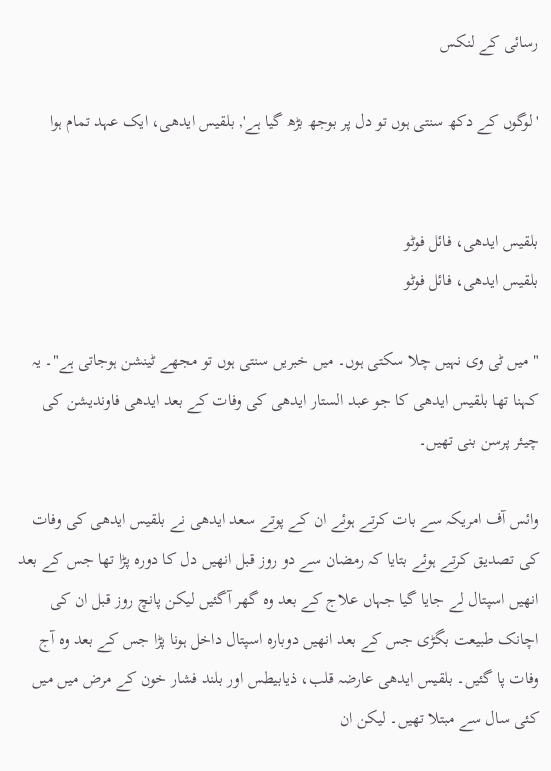رسائی کے لنکس

'لوگوں کے دکھ سنتی ہوں تو دل پر بوجھ بڑھ گیا ہے', بلقیس ایدھی، ایک عہد تمام ہوا


بلقیس ایدھی، فائل فوٹو
بلقیس ایدھی، فائل فوٹو

" میں ٹی وی نہیں چلا سکتی ہوں۔ میں خبریں سنتی ہوں تو مجھے ٹینشن ہوجاتی ہے"۔ یہ کہنا تھا بلقیس ایدھی کا جو عبد الستار ایدھی کی وفات کے بعد ایدھی فاوندیشن کی چیئر پرسن بنی تھیں۔

وائس آف امریکہ سے بات کرتے ہوئے ان کے پوتے سعد ایدھی نے بلقیس ایدھی کی وفات کی تصدیق کرتے ہوئے بتایا کہ رمضان سے دو روز قبل انھیں دل کا دورہ پڑا تھا جس کے بعد انھیں اسپتال لے جایا گیا جہاں علاج کے بعد وہ گھر آگئیں لیکن پانچ روز قبل ان کی اچانک طبیعت بگڑی جس کے بعد انھیں دوبارہ اسپتال داخل ہونا پڑا جس کے بعد وہ آج وفات پا گئیں۔ بلقیس ایدھی عارضہ قلب، ذیابیطس اور بلند فشار خون کے مرض میں میں کئی سال سے مبتلا تھیں۔ لیکن ان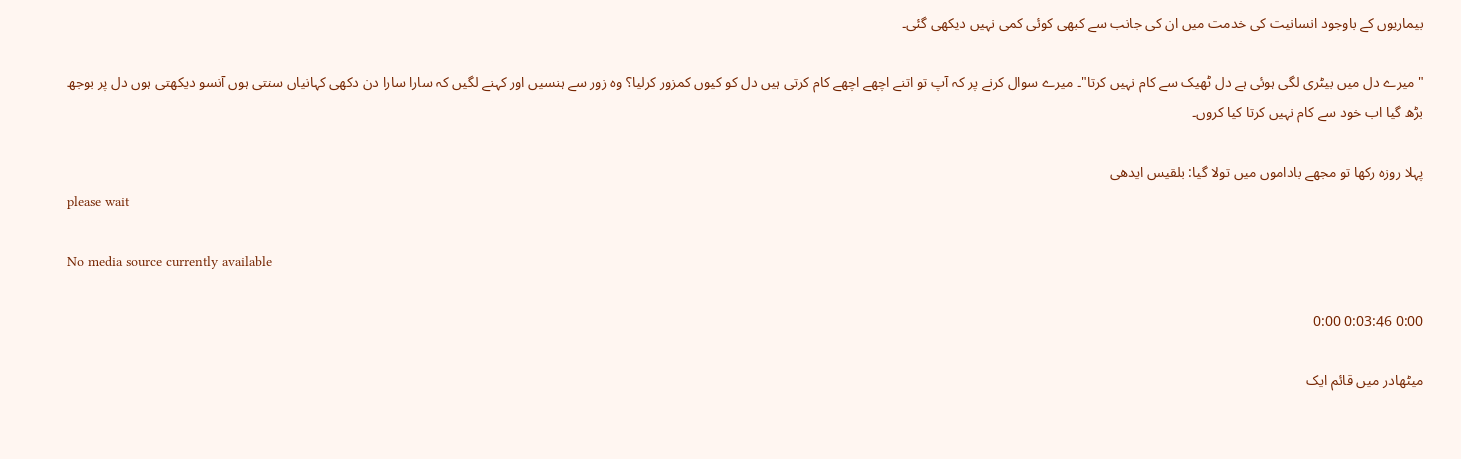بیماریوں کے باوجود انسانیت کی خدمت میں ان کی جانب سے کبھی کوئی کمی نہیں دیکھی گئی۔

"میرے دل میں بیٹری لگی ہوئی ہے دل ٹھیک سے کام نہیں کرتا"۔ میرے سوال کرنے پر کہ آپ تو اتنے اچھے اچھے کام کرتی ہیں دل کو کیوں کمزور کرلیا؟ وہ زور سے ہنسیں اور کہنے لگیں کہ سارا سارا دن دکھی کہانیاں سنتی ہوں آنسو دیکھتی ہوں دل پر بوجھ بڑھ گیا اب خود سے کام نہیں کرتا کیا کروں۔

پہلا روزہ رکھا تو مجھے باداموں میں تولا گیا: بلقیس ایدھی
please wait

No media source currently available

0:00 0:03:46 0:00

میٹھادر میں قائم ایک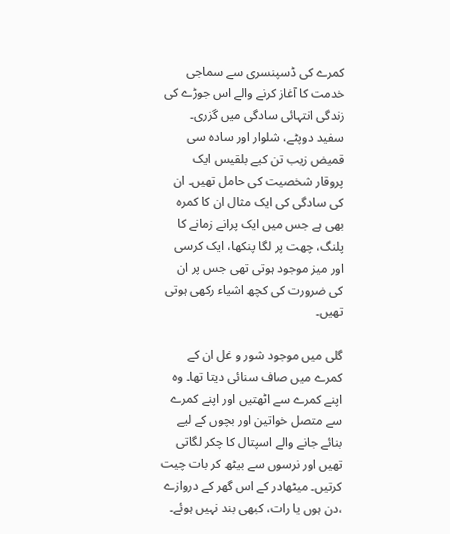کمرے کی ڈسپنسری سے سماجی خدمت کا آغاز کرنے والے اس جوڑے کی زندگی انتہائی سادگی میں گزری۔ سفید دوپٹے، شلوار اور سادہ سی قمیض زیب تن کیے بلقیس ایک پروقار شخصیت کی حامل تھیں۔ ان کی سادگی کی ایک مثال ان کا کمرہ بھی ہے جس میں ایک پرانے زمانے کا پلنگ، چھت پر لگا پنکھا، ایک کرسی اور میز موجود ہوتی تھی جس پر ان کی ضرورت کی کچھ اشیاء رکھی ہوتی تھیں۔

گلی میں موجود شور و غل ان کے کمرے میں صاف سنائی دیتا تھا۔ وہ اپنے کمرے سے اٹھتیں اور اپنے کمرے سے متصل خواتین اور بچوں کے لیے بنائے جانے والے اسپتال کا چکر لگاتی تھیں اور نرسوں سے بیٹھ کر بات چیت کرتیں۔ میٹھادر کے اس گھر کے دروازے ،دن ہوں یا رات، کبھی بند نہیں ہوئے۔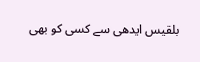بلقیس ایدھی سے کسی کو بھی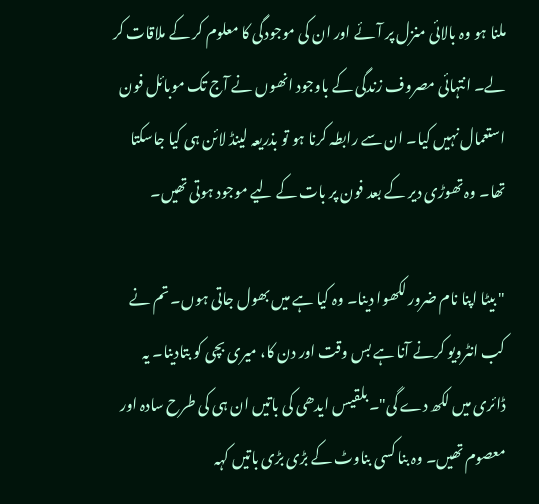ملنا ہو وہ بالائی منزل پر آئے اور ان کی موجودگی کا معلوم کر کے ملاقات کر لے۔ انتہائی مصروف زندگی کے باوجود انھوں نے آج تک موبائل فون استعمال نہیں کیا۔ ان سے رابطہ کرنا ہو تو بذریعہ لینڈ لائن ہی کیا جاسکتا تھا۔ وہ تھوڑی دیر کے بعد فون پر بات کے لیے موجود ہوتی تھیں۔

" بیٹا اپنا نام ضرور لکھوا دینا۔ وہ کیا ہے میں بھول جاتی ہوں۔ تم نے کب انٹرویو کرنے آنا ہے بس وقت اور دن کا، میری بچی کو بتادینا۔ یہ ڈائری میں لکھ دے گی"۔ بلقیس ایدھی کی باتیں ان ہی کی طرح سادہ اور معصوم تھیں۔ وہ بنا کسی بناوٹ کے بڑی بڑی باتیں کہہ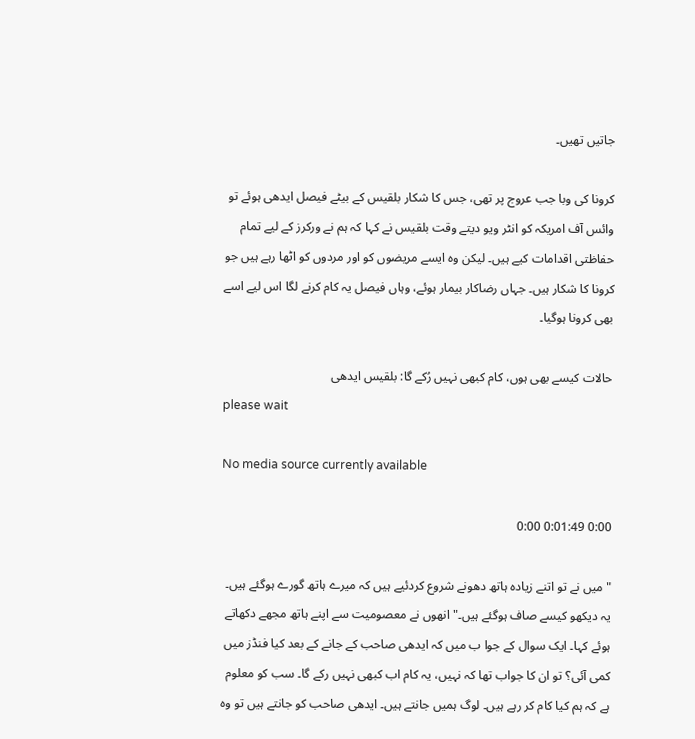جاتیں تھیں۔

کرونا کی وبا جب عروج پر تھی، جس کا شکار بلقیس کے بیٹے فیصل ایدھی ہوئے تو وائس آف امریکہ کو انٹر ویو دیتے وقت بلقیس نے کہا کہ ہم نے ورکرز کے لیے تمام حفاظتی اقدامات کیے ہیں۔ لیکن وہ ایسے مریضوں کو اور مردوں کو اٹھا رہے ہیں جو کرونا کا شکار ہیں۔ جہاں رضاکار بیمار ہوئے، وہاں فیصل یہ کام کرنے لگا اس لیے اسے بھی کرونا ہوگیا۔

حالات کیسے بھی ہوں، کام کبھی نہیں رُکے گا: بلقیس ایدھی
please wait

No media source currently available

0:00 0:01:49 0:00

" میں نے تو اتنے زیادہ ہاتھ دھونے شروع کردئیے ہیں کہ میرے ہاتھ گورے ہوگئے ہیں۔ یہ دیکھو کیسے صاف ہوگئے ہیں۔" انھوں نے معصومیت سے اپنے ہاتھ مجھے دکھاتے ہوئے کہا۔ ایک سوال کے جوا ب میں کہ ایدھی صاحب کے جانے کے بعد کیا فنڈز میں کمی آئی؟ تو ان کا جواب تھا کہ نہیں، یہ کام اب کبھی نہیں رکے گا۔ سب کو معلوم ہے کہ ہم کیا کام کر رہے ہیں۔ لوگ ہمیں جانتے ہیں۔ ایدھی صاحب کو جانتے ہیں تو وہ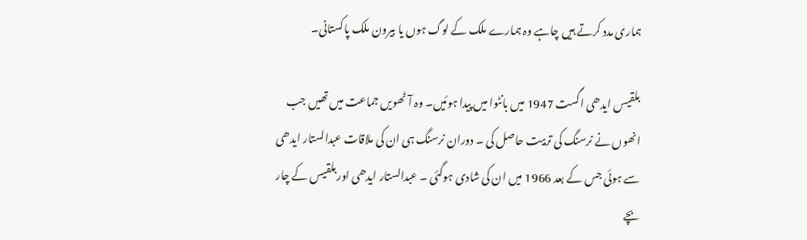ہماری مدد کرتے ہیں چاہے وہ ہمارے ملک کے لوگ ہوں یا بیرون ملک پاکستانی۔

بلقیس ایدھی اگست 1947 میں بانٹوا میں پیدا ہوئیں۔ وہ آٹھویں جماعت میں تھیں جب انھوں نے نرسنگ کی تربیت حاصل کی ۔ دوران نرسنگ ہی ان کی ملاقات عبدالستار ایدھی سے ہوئی جس کے بعد 1966 میں ان کی شادی ہوگئی ۔ عبدالستار ایدھی اور بلقیس کے چار بچے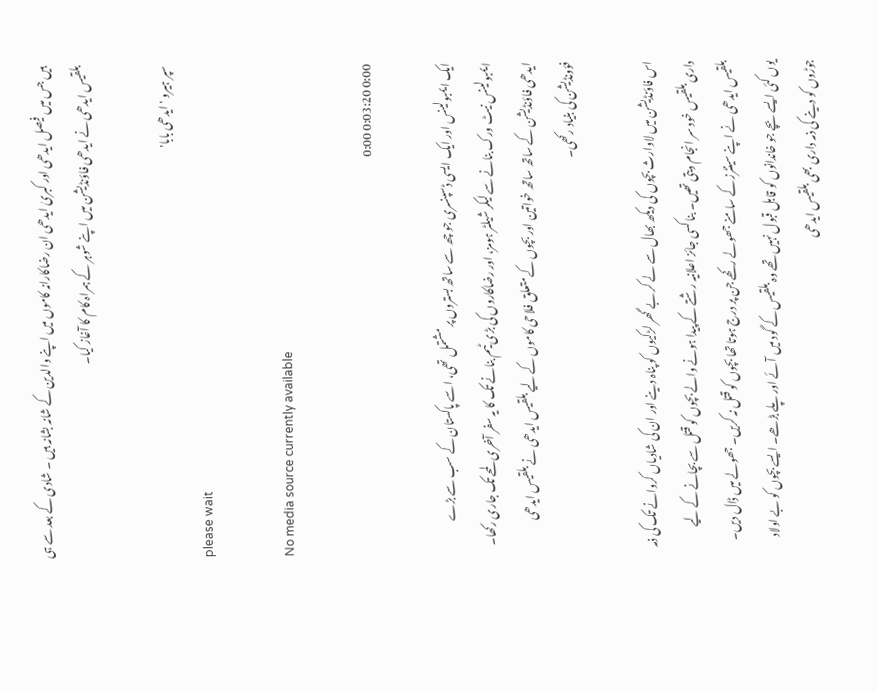ہیں جس میں فیصل ایدھی اور کبریٰ ایدھی ان رضاکارانہ کاموں میں اپنے والدین کے شانہ بشانہ ہیں ۔ شادی کے بعد سے ہی بلقیس ایدھی نے ایدھی فاؤنڈیشن میں اپنے شوہر کے ہمراہ کام کا آغاز کیا۔

سپر ہیرو 'ایدھی بابا'
please wait

No media source currently available

0:00 0:03:20 0:00

ایک ایمبولینس اور ایک ایسی ڈسپنسری جو چھ سے ساتھ بستروں پر مشتمل تھی، اسے پاکستان کے سب سے بڑے ایمبولینس نیٹ ورک بنانے سے لیکر شیلٹر ہومز، اور رضاکاروں کی بڑی ٹیم بنانے تک کا یہ سفر آخری لمحے تک جاری رکھا۔ ایدھی فاؤنڈیشن کے ساتھ ساتھ خواتین اور بچوں کے متعلق فلاحی کاموں کے لیے بلقیس ایدھی نے بلقیس ایدھی فؤونڈیشن کی بنیاد رکھی۔

اس فاؤنڈیشن میں لاوارث بچوں کی دیکھ بھال سے لے کر بے گھر لڑکیوں کو پناہ دینے اور ان کی شادیاں کروانے تک کی ذمہ داری بلقیس خود سر انجام دیتی تھیں۔ بنا کسی جائز اعلانیہ رشتے کے پیدا ہونے والے بچوں کو قتل سے بچانے کے لیے بلقیس ایدھی نے اپنے سینٹرز کے سامنے جھولے رکھے جن پر درج ہوتا تھا بچوں کو قتل نہ کریں۔ جھولے میں ڈال دیں۔ یوں کئی ایسے بچے جو خاندانوں کو قابل قبول نہیں تھے وہ بلقیس کے گود میں آئے اور پلے بڑھے۔ ایسے بچوں کو بے اولاد جوڑوں کو دینے کی ذمہ داری بھی بلقیس ایدھی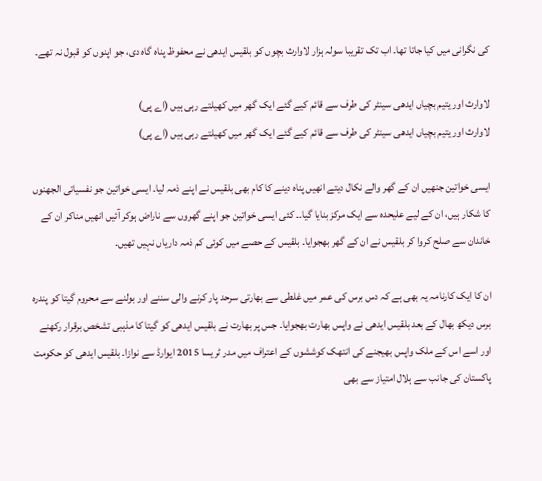کی نگرانی میں کیا جاتا تھا۔ اب تک تقریبا سولہ ہزار لاوارث بچوں کو بلقیس ایدھی نے محفوظ پناہ گاہ دی، جو اپنوں کو قبول نہ تھے۔

لاوارث اور یتیم بچیاں ایدھی سینٹر کی طرف سے قائم کیے گئے ایک گھر میں کھیلتے رہی ہیں (اے پی)
لاوارث اور یتیم بچیاں ایدھی سینٹر کی طرف سے قائم کیے گئے ایک گھر میں کھیلتے رہی ہیں (اے پی)

ایسی خواتین جنھیں ان کے گھر والے نکال دیتے انھیں پناہ دینے کا کام بھی بلقیس نے اپنے ذمہ لیا۔ ایسی خواتین جو نفسیاتی الجھنوں کا شکار ہیں، ان کے لیے علیحدہ سے ایک مرکز بنایا گیا۔۔ کئی ایسی خواتین جو اپنے گھروں سے ناراض ہوکر آئیں انھیں مناکر ان کے خاندان سے صلح کروا کر بلقیس نے ان کے گھر بھجوایا۔ بلقیس کے حصے میں کوئی کم ذمہ داریاں نہیں تھیں۔

ان کا ایک کارنامہ یہ بھی ہے کہ دس برس کی عمر میں غلطی سے بھارتی سرحد پار کرنے والی سننے اور بولنے سے محروم گیتا کو پندرہ برس دیکھ بھال کے بعد بلقیس ایدھی نے واپس بھارت بھجوایا۔ جس پر بھارت نے بلقیس ایدھی کو گیتا کا مذہبی تشخص برقرار رکھنے اور اسے اس کے ملک واپس بھیجنے کی انتھک کوششوں کے اعتراف میں مدر ٹریسا 2015 ایوارڈ سے نوازا۔ بلقیس ایدھی کو حکومت پاکستان کی جانب سے ہلال امتیاز سے بھی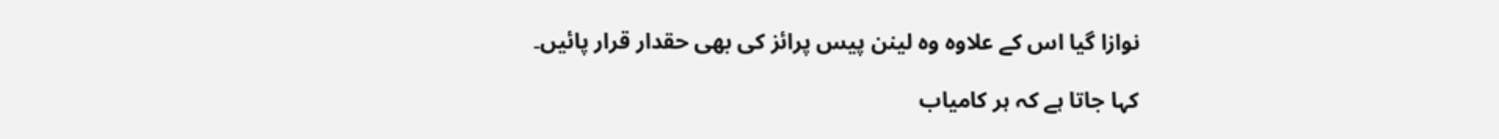نوازا گیا اس کے علاوہ وہ لینن پیس پرائز کی بھی حقدار قرار پائیں۔

کہا جاتا ہے کہ ہر کامیاب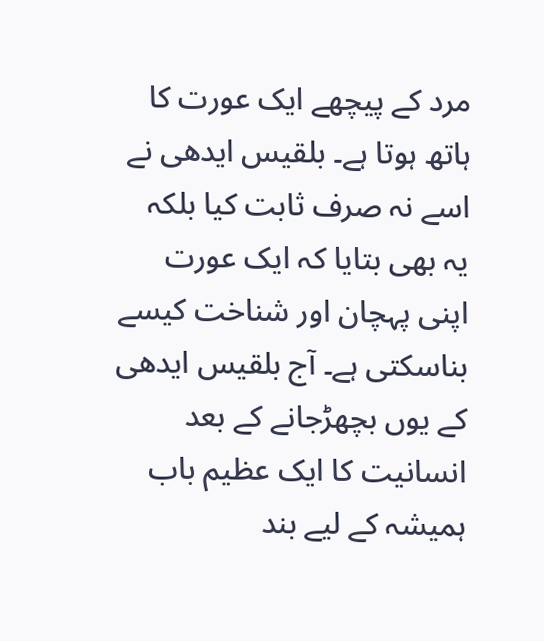مرد کے پیچھے ایک عورت کا ہاتھ ہوتا ہے۔ بلقیس ایدھی نے اسے نہ صرف ثابت کیا بلکہ یہ بھی بتایا کہ ایک عورت اپنی پہچان اور شناخت کیسے بناسکتی ہے۔ آج بلقیس ایدھی کے یوں بچھڑجانے کے بعد انسانیت کا ایک عظیم باب ہمیشہ کے لیے بند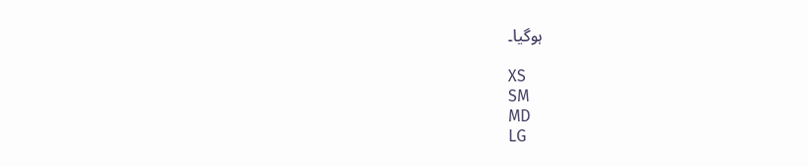ہوگیا۔

XS
SM
MD
LG